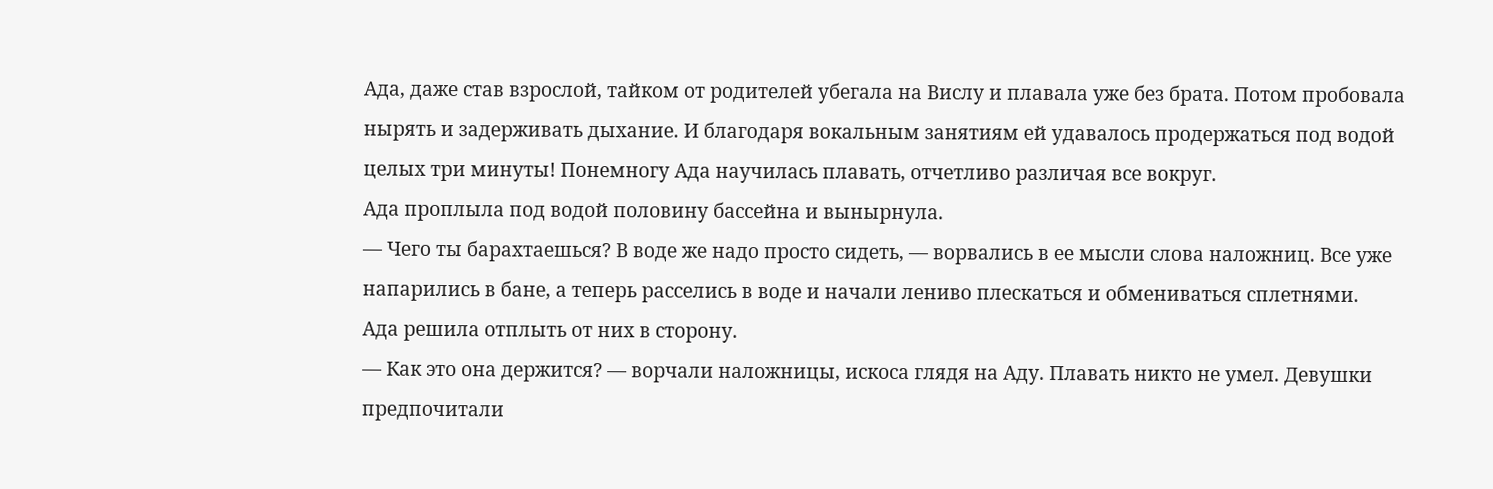Ада, даже став взрослой, тайком от родителей убегала на Вислу и плавала уже без брата. Потом пробовала нырять и задерживать дыхание. И благодаря вокальным занятиям ей удавалось продержаться под водой целых три минуты! Понемногу Ада научилась плавать, отчетливо различая все вокруг.
Ада проплыла под водой половину бассейна и вынырнула.
— Чего ты барахтаешься? В воде же надо просто сидеть, — ворвались в ее мысли слова наложниц. Все уже напарились в бане, а теперь расселись в воде и начали лениво плескаться и обмениваться сплетнями.
Ада решила отплыть от них в сторону.
— Как это она держится? — ворчали наложницы, искоса глядя на Аду. Плавать никто не умел. Девушки предпочитали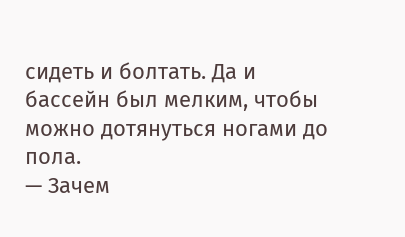сидеть и болтать. Да и бассейн был мелким, чтобы можно дотянуться ногами до пола.
— Зачем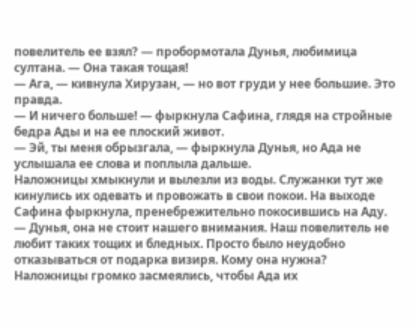повелитель ее взял? — пробормотала Дунья, любимица султана. — Она такая тощая!
— Ага, — кивнула Хирузан, — но вот груди у нее большие. Это правда.
— И ничего больше! — фыркнула Сафина, глядя на стройные бедра Ады и на ее плоский живот.
— Эй, ты меня обрызгала, — фыркнула Дунья, но Ада не услышала ее слова и поплыла дальше.
Наложницы хмыкнули и вылезли из воды. Служанки тут же кинулись их одевать и провожать в свои покои. На выходе Сафина фыркнула, пренебрежительно покосившись на Аду.
— Дунья, она не стоит нашего внимания. Наш повелитель не любит таких тощих и бледных. Просто было неудобно отказываться от подарка визиря. Кому она нужна?
Наложницы громко засмеялись, чтобы Ада их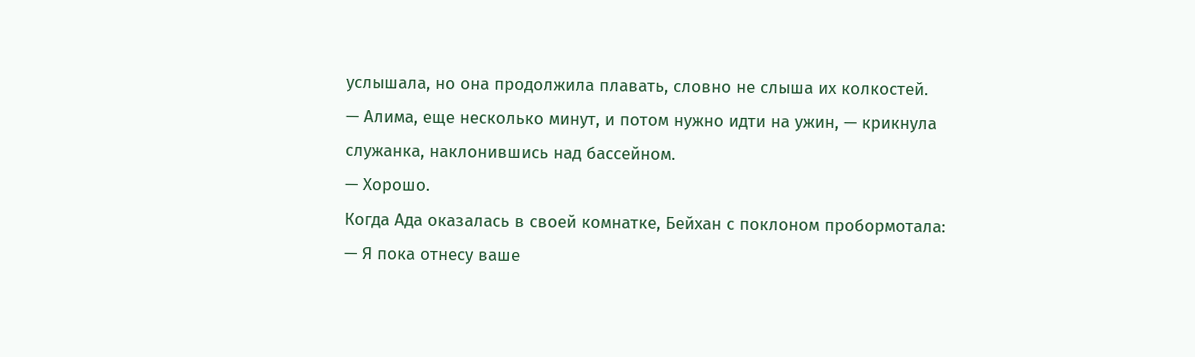услышала, но она продолжила плавать, словно не слыша их колкостей.
— Алима, еще несколько минут, и потом нужно идти на ужин, — крикнула служанка, наклонившись над бассейном.
— Хорошо.
Когда Ада оказалась в своей комнатке, Бейхан с поклоном пробормотала:
— Я пока отнесу ваше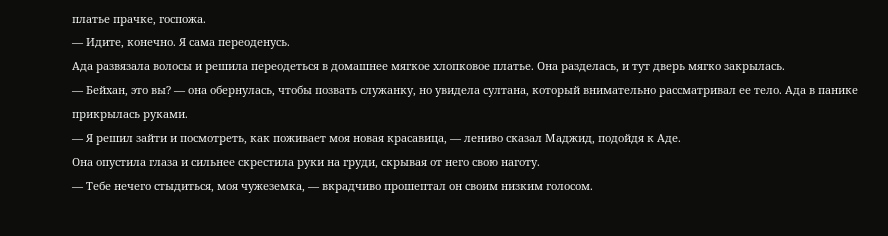платье прачке, госпожа.
— Идите, конечно. Я сама переоденусь.
Ада развязала волосы и решила переодеться в домашнее мягкое хлопковое платье. Она разделась, и тут дверь мягко закрылась.
— Бейхан, это вы? — она обернулась, чтобы позвать служанку, но увидела султана, который внимательно рассматривал ее тело. Ада в панике прикрылась руками.
— Я решил зайти и посмотреть, как поживает моя новая красавица, — лениво сказал Маджид, подойдя к Аде.
Она опустила глаза и сильнее скрестила руки на груди, скрывая от него свою наготу.
— Тебе нечего стыдиться, моя чужеземка, — вкрадчиво прошептал он своим низким голосом.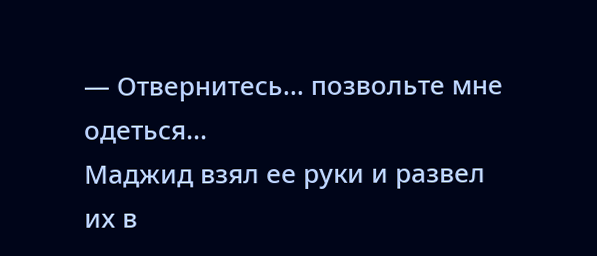— Отвернитесь… позвольте мне одеться…
Маджид взял ее руки и развел их в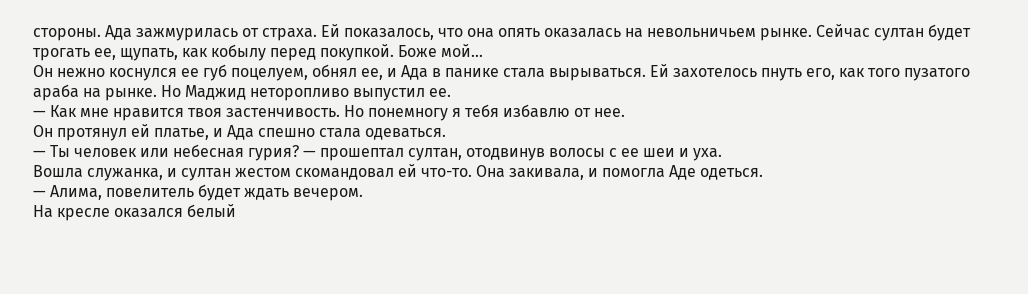стороны. Ада зажмурилась от страха. Ей показалось, что она опять оказалась на невольничьем рынке. Сейчас султан будет трогать ее, щупать, как кобылу перед покупкой. Боже мой…
Он нежно коснулся ее губ поцелуем, обнял ее, и Ада в панике стала вырываться. Ей захотелось пнуть его, как того пузатого араба на рынке. Но Маджид неторопливо выпустил ее.
— Как мне нравится твоя застенчивость. Но понемногу я тебя избавлю от нее.
Он протянул ей платье, и Ада спешно стала одеваться.
— Ты человек или небесная гурия? — прошептал султан, отодвинув волосы с ее шеи и уха.
Вошла служанка, и султан жестом скомандовал ей что-то. Она закивала, и помогла Аде одеться.
— Алима, повелитель будет ждать вечером.
На кресле оказался белый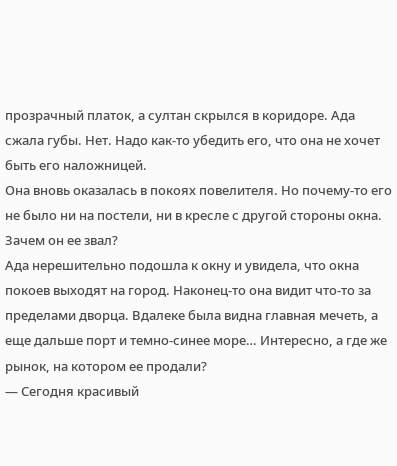прозрачный платок, а султан скрылся в коридоре. Ада сжала губы. Нет. Надо как-то убедить его, что она не хочет быть его наложницей.
Она вновь оказалась в покоях повелителя. Но почему-то его не было ни на постели, ни в кресле с другой стороны окна. Зачем он ее звал?
Ада нерешительно подошла к окну и увидела, что окна покоев выходят на город. Наконец-то она видит что-то за пределами дворца. Вдалеке была видна главная мечеть, а еще дальше порт и темно-синее море… Интересно, а где же рынок, на котором ее продали?
— Сегодня красивый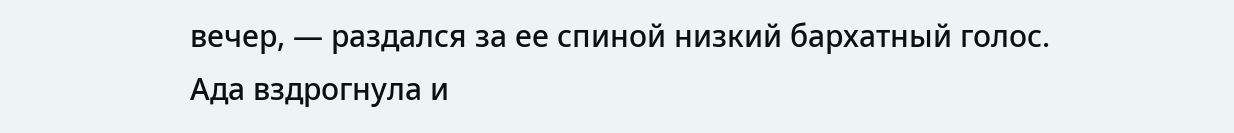вечер, — раздался за ее спиной низкий бархатный голос.
Ада вздрогнула и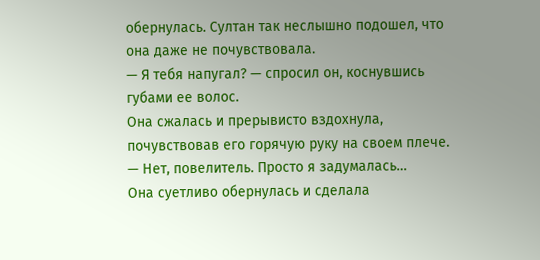обернулась. Султан так неслышно подошел, что она даже не почувствовала.
— Я тебя напугал? — спросил он, коснувшись губами ее волос.
Она сжалась и прерывисто вздохнула, почувствовав его горячую руку на своем плече.
— Нет, повелитель. Просто я задумалась…
Она суетливо обернулась и сделала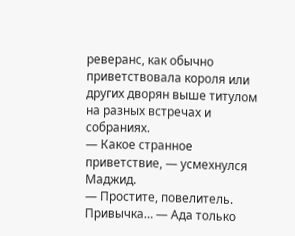реверанс, как обычно приветствовала короля или других дворян выше титулом на разных встречах и собраниях.
— Какое странное приветствие, — усмехнулся Маджид.
— Простите, повелитель. Привычка… — Ада только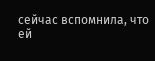сейчас вспомнила, что ей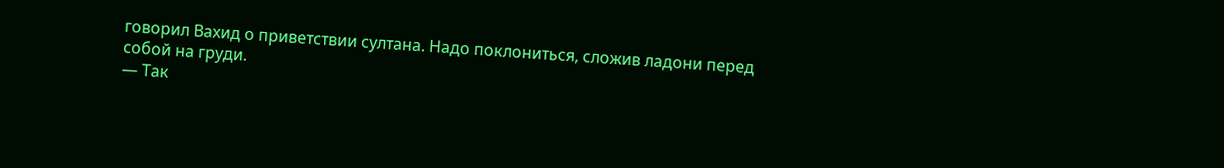говорил Вахид о приветствии султана. Надо поклониться, сложив ладони перед собой на груди.
— Так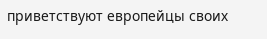приветствуют европейцы своих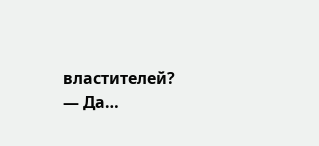властителей?
— Да…